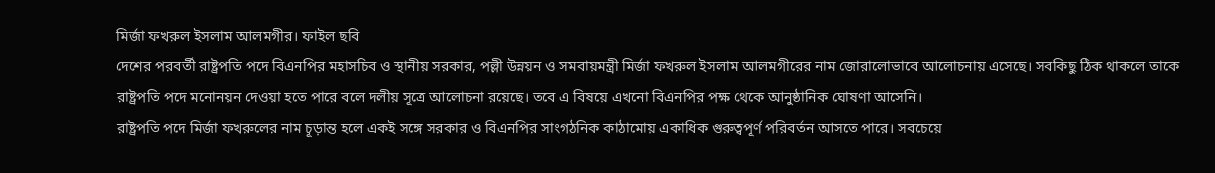মির্জা ফখরুল ইসলাম আলমগীর। ফাইল ছবি
দেশের পরবর্তী রাষ্ট্রপতি পদে বিএনপির মহাসচিব ও স্থানীয় সরকার, পল্লী উন্নয়ন ও সমবায়মন্ত্রী মির্জা ফখরুল ইসলাম আলমগীরের নাম জোরালোভাবে আলোচনায় এসেছে। সবকিছু ঠিক থাকলে তাকে রাষ্ট্রপতি পদে মনোনয়ন দেওয়া হতে পারে বলে দলীয় সূত্রে আলোচনা রয়েছে। তবে এ বিষয়ে এখনো বিএনপির পক্ষ থেকে আনুষ্ঠানিক ঘোষণা আসেনি।
রাষ্ট্রপতি পদে মির্জা ফখরুলের নাম চূড়ান্ত হলে একই সঙ্গে সরকার ও বিএনপির সাংগঠনিক কাঠামোয় একাধিক গুরুত্বপূর্ণ পরিবর্তন আসতে পারে। সবচেয়ে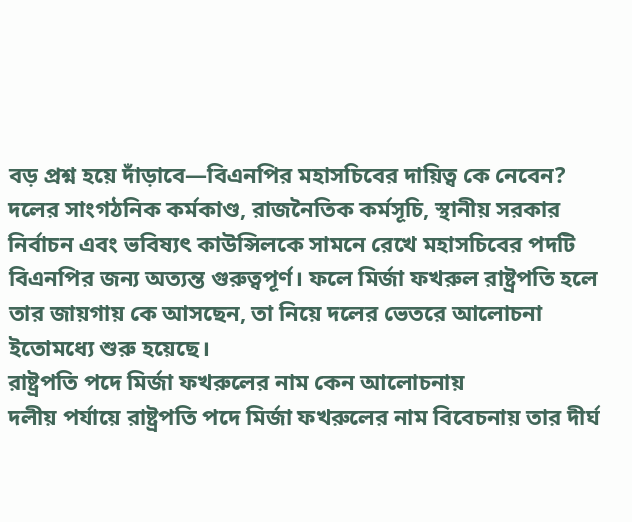বড় প্রশ্ন হয়ে দাঁড়াবে—বিএনপির মহাসচিবের দায়িত্ব কে নেবেন?
দলের সাংগঠনিক কর্মকাণ্ড, রাজনৈতিক কর্মসূচি, স্থানীয় সরকার নির্বাচন এবং ভবিষ্যৎ কাউন্সিলকে সামনে রেখে মহাসচিবের পদটি বিএনপির জন্য অত্যন্ত গুরুত্বপূর্ণ। ফলে মির্জা ফখরুল রাষ্ট্রপতি হলে তার জায়গায় কে আসছেন, তা নিয়ে দলের ভেতরে আলোচনা ইতোমধ্যে শুরু হয়েছে।
রাষ্ট্রপতি পদে মির্জা ফখরুলের নাম কেন আলোচনায়
দলীয় পর্যায়ে রাষ্ট্রপতি পদে মির্জা ফখরুলের নাম বিবেচনায় তার দীর্ঘ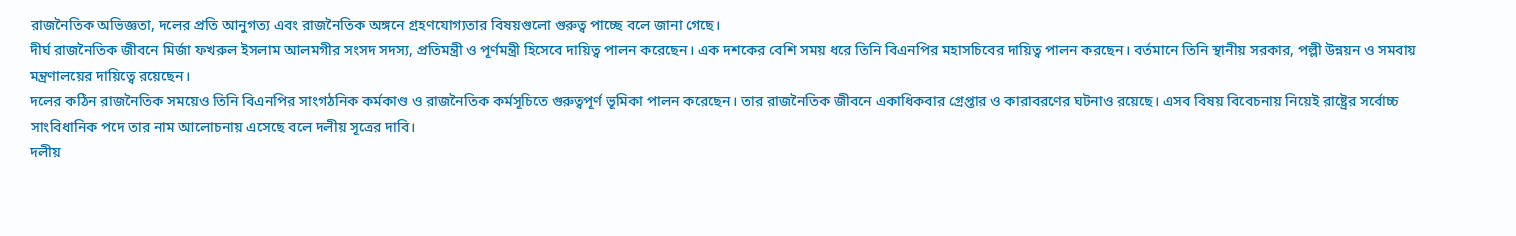রাজনৈতিক অভিজ্ঞতা, দলের প্রতি আনুগত্য এবং রাজনৈতিক অঙ্গনে গ্রহণযোগ্যতার বিষয়গুলো গুরুত্ব পাচ্ছে বলে জানা গেছে।
দীর্ঘ রাজনৈতিক জীবনে মির্জা ফখরুল ইসলাম আলমগীর সংসদ সদস্য, প্রতিমন্ত্রী ও পূর্ণমন্ত্রী হিসেবে দায়িত্ব পালন করেছেন। এক দশকের বেশি সময় ধরে তিনি বিএনপির মহাসচিবের দায়িত্ব পালন করছেন। বর্তমানে তিনি স্থানীয় সরকার, পল্লী উন্নয়ন ও সমবায় মন্ত্রণালয়ের দায়িত্বে রয়েছেন।
দলের কঠিন রাজনৈতিক সময়েও তিনি বিএনপির সাংগঠনিক কর্মকাণ্ড ও রাজনৈতিক কর্মসূচিতে গুরুত্বপূর্ণ ভূমিকা পালন করেছেন। তার রাজনৈতিক জীবনে একাধিকবার গ্রেপ্তার ও কারাবরণের ঘটনাও রয়েছে। এসব বিষয় বিবেচনায় নিয়েই রাষ্ট্রের সর্বোচ্চ সাংবিধানিক পদে তার নাম আলোচনায় এসেছে বলে দলীয় সূত্রের দাবি।
দলীয়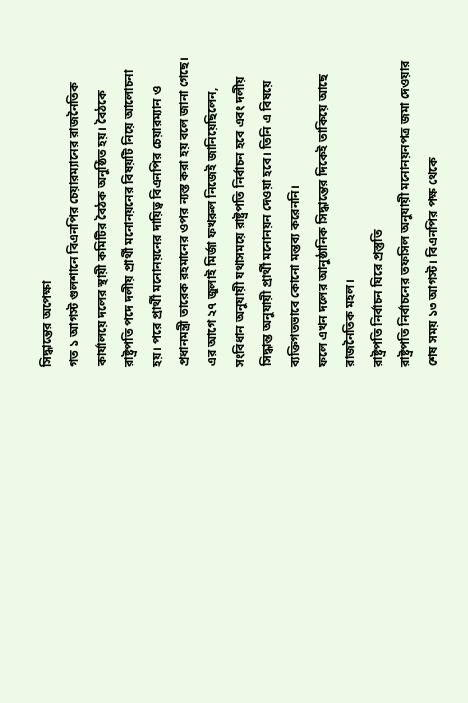সিদ্ধান্তের অপেক্ষা
গত ১ আগস্ট গুলশানে বিএনপির চেয়ারম্যানের রাজনৈতিক কার্যালয়ে দলের স্থায়ী কমিটির বৈঠক অনুষ্ঠিত হয়। বৈঠকে রাষ্ট্রপতি পদে দলীয় প্রার্থী মনোনয়নের বিষয়টি নিয়ে আলোচনা হয়। পরে প্রার্থী মনোনয়নের দায়িত্ব বিএনপির চেয়ারম্যান ও প্রধানমন্ত্রী তারেক রহমানের ওপর ন্যস্ত করা হয় বলে জানা গেছে।
এর আগে ২৭ জুলাই মির্জা ফখরুল নিজেই জানিয়েছিলেন, সংবিধান অনুযায়ী যথাসময়ে রাষ্ট্রপতি নির্বাচন হবে এবং দলীয় সিদ্ধান্ত অনুযায়ী প্রার্থী মনোনয়ন দেওয়া হবে। তিনি এ বিষয়ে ব্যক্তিগতভাবে কোনো মন্তব্য করেননি।
ফলে এখন দলের আনুষ্ঠানিক সিদ্ধান্তের দিকেই তাকিয়ে আছে রাজনৈতিক মহল।
রাষ্ট্রপতি নির্বাচন ঘিরে প্রস্তুতি
রাষ্ট্রপতি নির্বাচনের তফসিল অনুযায়ী মনোনয়নপত্র জমা দেওয়ার শেষ সময় ১৩ আগস্ট। বিএনপির পক্ষ থেকে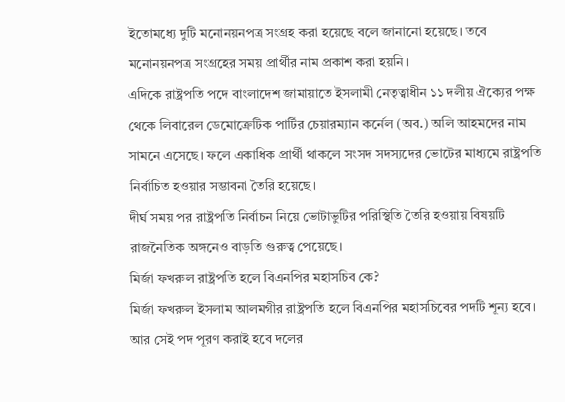ইতোমধ্যে দুটি মনোনয়নপত্র সংগ্রহ করা হয়েছে বলে জানানো হয়েছে। তবে মনোনয়নপত্র সংগ্রহের সময় প্রার্থীর নাম প্রকাশ করা হয়নি।
এদিকে রাষ্ট্রপতি পদে বাংলাদেশ জামায়াতে ইসলামী নেতৃত্বাধীন ১১ দলীয় ঐক্যের পক্ষ থেকে লিবারেল ডেমোক্রেটিক পার্টির চেয়ারম্যান কর্নেল (অব.) অলি আহমদের নাম সামনে এসেছে। ফলে একাধিক প্রার্থী থাকলে সংসদ সদস্যদের ভোটের মাধ্যমে রাষ্ট্রপতি নির্বাচিত হওয়ার সম্ভাবনা তৈরি হয়েছে।
দীর্ঘ সময় পর রাষ্ট্রপতি নির্বাচন নিয়ে ভোটাভুটির পরিস্থিতি তৈরি হওয়ায় বিষয়টি রাজনৈতিক অঙ্গনেও বাড়তি গুরুত্ব পেয়েছে।
মির্জা ফখরুল রাষ্ট্রপতি হলে বিএনপির মহাসচিব কে?
মির্জা ফখরুল ইসলাম আলমগীর রাষ্ট্রপতি হলে বিএনপির মহাসচিবের পদটি শূন্য হবে। আর সেই পদ পূরণ করাই হবে দলের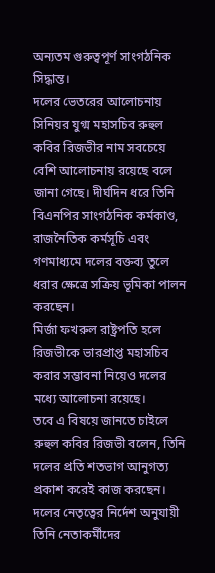অন্যতম গুরুত্বপূর্ণ সাংগঠনিক সিদ্ধান্ত।
দলের ভেতরের আলোচনায় সিনিয়র যুগ্ম মহাসচিব রুহুল কবির রিজভীর নাম সবচেয়ে বেশি আলোচনায় রয়েছে বলে জানা গেছে। দীর্ঘদিন ধরে তিনি বিএনপির সাংগঠনিক কর্মকাণ্ড, রাজনৈতিক কর্মসূচি এবং গণমাধ্যমে দলের বক্তব্য তুলে ধরার ক্ষেত্রে সক্রিয় ভূমিকা পালন করছেন।
মির্জা ফখরুল রাষ্ট্রপতি হলে রিজভীকে ভারপ্রাপ্ত মহাসচিব করার সম্ভাবনা নিয়েও দলের মধ্যে আলোচনা রয়েছে।
তবে এ বিষয়ে জানতে চাইলে রুহুল কবির রিজভী বলেন, তিনি দলের প্রতি শতভাগ আনুগত্য প্রকাশ করেই কাজ করছেন। দলের নেতৃত্বের নির্দেশ অনুযায়ী তিনি নেতাকর্মীদের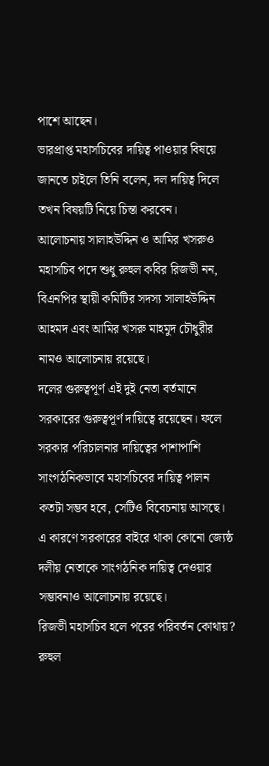পাশে আছেন।
ভারপ্রাপ্ত মহাসচিবের দায়িত্ব পাওয়ার বিষয়ে জানতে চাইলে তিনি বলেন, দল দায়িত্ব দিলে তখন বিষয়টি নিয়ে চিন্তা করবেন।
আলোচনায় সালাহউদ্দিন ও আমির খসরুও
মহাসচিব পদে শুধু রুহুল কবির রিজভী নন, বিএনপির স্থায়ী কমিটির সদস্য সালাহউদ্দিন আহমদ এবং আমির খসরু মাহমুদ চৌধুরীর নামও আলোচনায় রয়েছে।
দলের গুরুত্বপূর্ণ এই দুই নেতা বর্তমানে সরকারের গুরুত্বপূর্ণ দায়িত্বে রয়েছেন। ফলে সরকার পরিচালনার দায়িত্বের পাশাপাশি সাংগঠনিকভাবে মহাসচিবের দায়িত্ব পালন কতটা সম্ভব হবে, সেটিও বিবেচনায় আসছে।
এ কারণে সরকারের বাইরে থাকা কোনো জ্যেষ্ঠ দলীয় নেতাকে সাংগঠনিক দায়িত্ব দেওয়ার সম্ভাবনাও আলোচনায় রয়েছে।
রিজভী মহাসচিব হলে পরের পরিবর্তন কোথায়?
রুহুল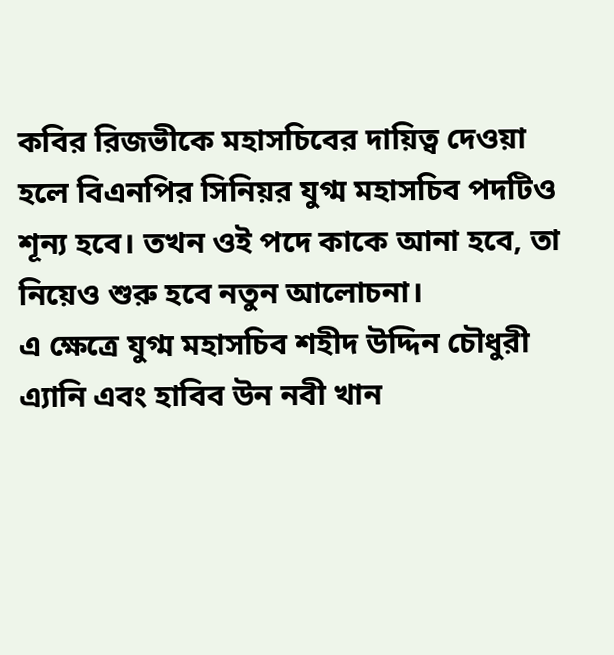কবির রিজভীকে মহাসচিবের দায়িত্ব দেওয়া হলে বিএনপির সিনিয়র যুগ্ম মহাসচিব পদটিও শূন্য হবে। তখন ওই পদে কাকে আনা হবে, তা নিয়েও শুরু হবে নতুন আলোচনা।
এ ক্ষেত্রে যুগ্ম মহাসচিব শহীদ উদ্দিন চৌধুরী এ্যানি এবং হাবিব উন নবী খান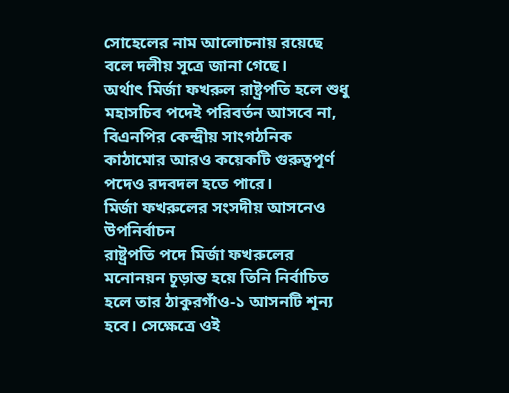সোহেলের নাম আলোচনায় রয়েছে বলে দলীয় সূত্রে জানা গেছে।
অর্থাৎ মির্জা ফখরুল রাষ্ট্রপতি হলে শুধু মহাসচিব পদেই পরিবর্তন আসবে না, বিএনপির কেন্দ্রীয় সাংগঠনিক কাঠামোর আরও কয়েকটি গুরুত্বপূর্ণ পদেও রদবদল হতে পারে।
মির্জা ফখরুলের সংসদীয় আসনেও উপনির্বাচন
রাষ্ট্রপতি পদে মির্জা ফখরুলের মনোনয়ন চূড়ান্ত হয়ে তিনি নির্বাচিত হলে তার ঠাকুরগাঁও-১ আসনটি শূন্য হবে। সেক্ষেত্রে ওই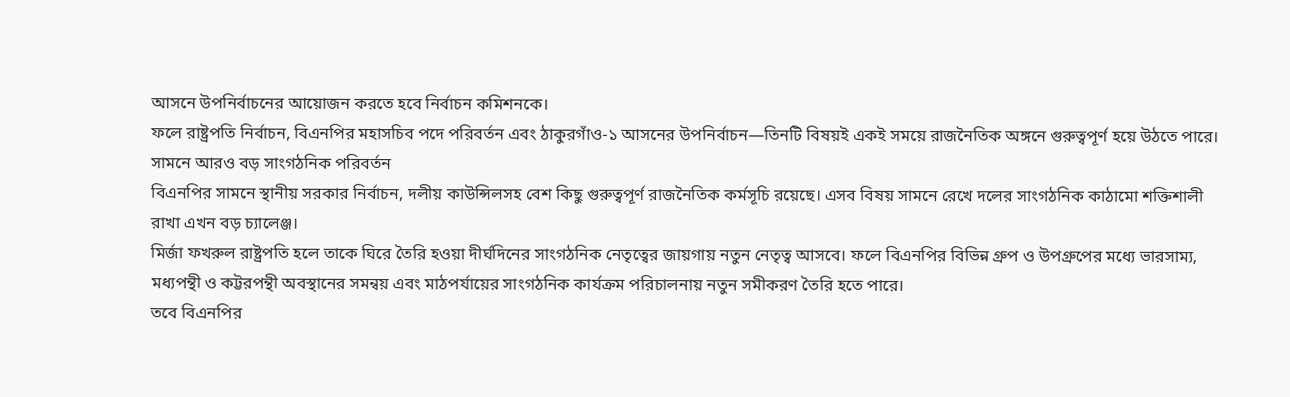আসনে উপনির্বাচনের আয়োজন করতে হবে নির্বাচন কমিশনকে।
ফলে রাষ্ট্রপতি নির্বাচন, বিএনপির মহাসচিব পদে পরিবর্তন এবং ঠাকুরগাঁও-১ আসনের উপনির্বাচন—তিনটি বিষয়ই একই সময়ে রাজনৈতিক অঙ্গনে গুরুত্বপূর্ণ হয়ে উঠতে পারে।
সামনে আরও বড় সাংগঠনিক পরিবর্তন
বিএনপির সামনে স্থানীয় সরকার নির্বাচন, দলীয় কাউন্সিলসহ বেশ কিছু গুরুত্বপূর্ণ রাজনৈতিক কর্মসূচি রয়েছে। এসব বিষয় সামনে রেখে দলের সাংগঠনিক কাঠামো শক্তিশালী রাখা এখন বড় চ্যালেঞ্জ।
মির্জা ফখরুল রাষ্ট্রপতি হলে তাকে ঘিরে তৈরি হওয়া দীর্ঘদিনের সাংগঠনিক নেতৃত্বের জায়গায় নতুন নেতৃত্ব আসবে। ফলে বিএনপির বিভিন্ন গ্রুপ ও উপগ্রুপের মধ্যে ভারসাম্য, মধ্যপন্থী ও কট্টরপন্থী অবস্থানের সমন্বয় এবং মাঠপর্যায়ের সাংগঠনিক কার্যক্রম পরিচালনায় নতুন সমীকরণ তৈরি হতে পারে।
তবে বিএনপির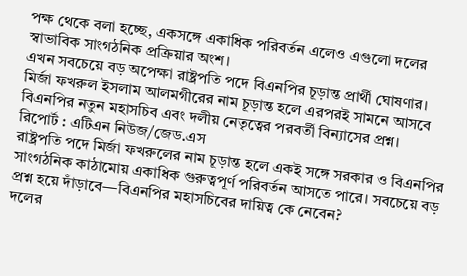পক্ষ থেকে বলা হচ্ছে, একসঙ্গে একাধিক পরিবর্তন এলেও এগুলো দলের স্বাভাবিক সাংগঠনিক প্রক্রিয়ার অংশ।
এখন সবচেয়ে বড় অপেক্ষা রাষ্ট্রপতি পদে বিএনপির চূড়ান্ত প্রার্থী ঘোষণার। মির্জা ফখরুল ইসলাম আলমগীরের নাম চূড়ান্ত হলে এরপরই সামনে আসবে বিএনপির নতুন মহাসচিব এবং দলীয় নেতৃত্বের পরবর্তী বিন্যাসের প্রশ্ন।
রিপোর্ট : এটিএন নিউজ/জেড.এস
রাষ্ট্রপতি পদে মির্জা ফখরুলের নাম চূড়ান্ত হলে একই সঙ্গে সরকার ও বিএনপির সাংগঠনিক কাঠামোয় একাধিক গুরুত্বপূর্ণ পরিবর্তন আসতে পারে। সবচেয়ে বড় প্রশ্ন হয়ে দাঁড়াবে—বিএনপির মহাসচিবের দায়িত্ব কে নেবেন?
দলের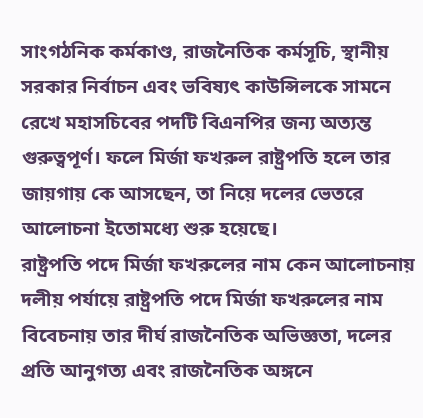সাংগঠনিক কর্মকাণ্ড, রাজনৈতিক কর্মসূচি, স্থানীয় সরকার নির্বাচন এবং ভবিষ্যৎ কাউন্সিলকে সামনে রেখে মহাসচিবের পদটি বিএনপির জন্য অত্যন্ত গুরুত্বপূর্ণ। ফলে মির্জা ফখরুল রাষ্ট্রপতি হলে তার জায়গায় কে আসছেন, তা নিয়ে দলের ভেতরে আলোচনা ইতোমধ্যে শুরু হয়েছে।
রাষ্ট্রপতি পদে মির্জা ফখরুলের নাম কেন আলোচনায়
দলীয় পর্যায়ে রাষ্ট্রপতি পদে মির্জা ফখরুলের নাম বিবেচনায় তার দীর্ঘ রাজনৈতিক অভিজ্ঞতা, দলের প্রতি আনুগত্য এবং রাজনৈতিক অঙ্গনে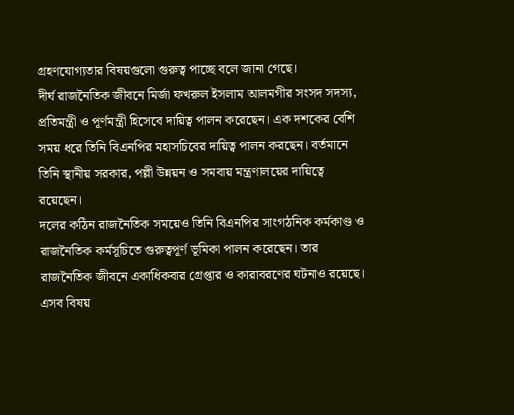গ্রহণযোগ্যতার বিষয়গুলো গুরুত্ব পাচ্ছে বলে জানা গেছে।
দীর্ঘ রাজনৈতিক জীবনে মির্জা ফখরুল ইসলাম আলমগীর সংসদ সদস্য, প্রতিমন্ত্রী ও পূর্ণমন্ত্রী হিসেবে দায়িত্ব পালন করেছেন। এক দশকের বেশি সময় ধরে তিনি বিএনপির মহাসচিবের দায়িত্ব পালন করছেন। বর্তমানে তিনি স্থানীয় সরকার, পল্লী উন্নয়ন ও সমবায় মন্ত্রণালয়ের দায়িত্বে রয়েছেন।
দলের কঠিন রাজনৈতিক সময়েও তিনি বিএনপির সাংগঠনিক কর্মকাণ্ড ও রাজনৈতিক কর্মসূচিতে গুরুত্বপূর্ণ ভূমিকা পালন করেছেন। তার রাজনৈতিক জীবনে একাধিকবার গ্রেপ্তার ও কারাবরণের ঘটনাও রয়েছে। এসব বিষয়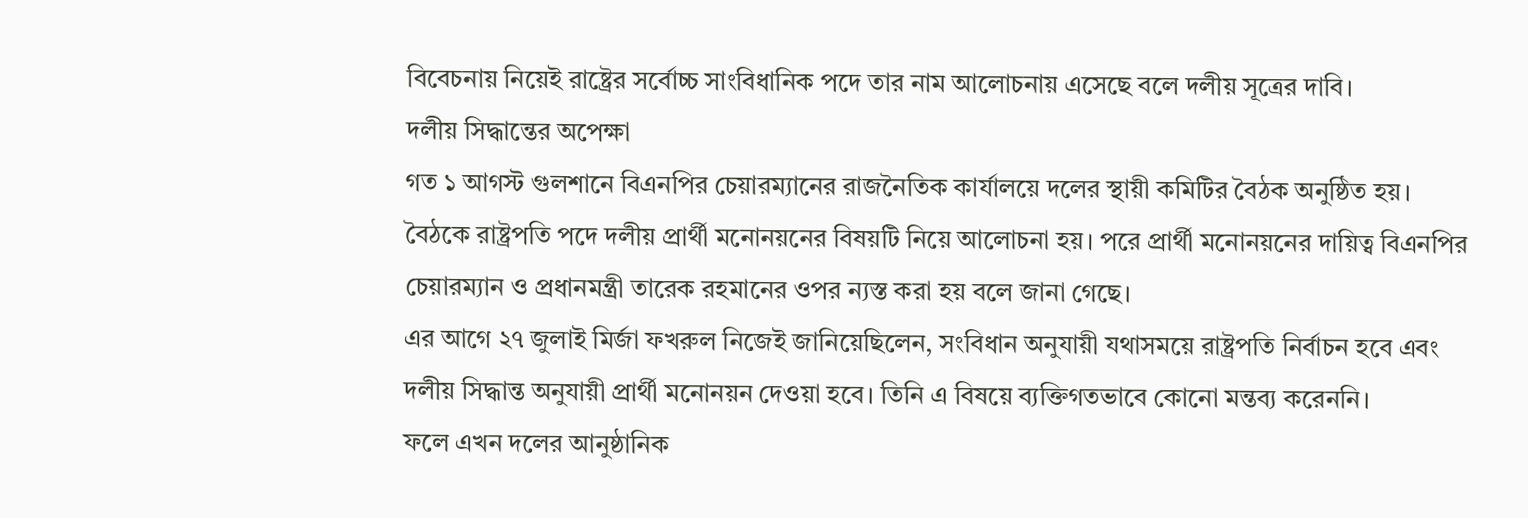বিবেচনায় নিয়েই রাষ্ট্রের সর্বোচ্চ সাংবিধানিক পদে তার নাম আলোচনায় এসেছে বলে দলীয় সূত্রের দাবি।
দলীয় সিদ্ধান্তের অপেক্ষা
গত ১ আগস্ট গুলশানে বিএনপির চেয়ারম্যানের রাজনৈতিক কার্যালয়ে দলের স্থায়ী কমিটির বৈঠক অনুষ্ঠিত হয়। বৈঠকে রাষ্ট্রপতি পদে দলীয় প্রার্থী মনোনয়নের বিষয়টি নিয়ে আলোচনা হয়। পরে প্রার্থী মনোনয়নের দায়িত্ব বিএনপির চেয়ারম্যান ও প্রধানমন্ত্রী তারেক রহমানের ওপর ন্যস্ত করা হয় বলে জানা গেছে।
এর আগে ২৭ জুলাই মির্জা ফখরুল নিজেই জানিয়েছিলেন, সংবিধান অনুযায়ী যথাসময়ে রাষ্ট্রপতি নির্বাচন হবে এবং দলীয় সিদ্ধান্ত অনুযায়ী প্রার্থী মনোনয়ন দেওয়া হবে। তিনি এ বিষয়ে ব্যক্তিগতভাবে কোনো মন্তব্য করেননি।
ফলে এখন দলের আনুষ্ঠানিক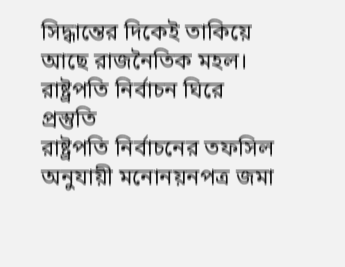সিদ্ধান্তের দিকেই তাকিয়ে আছে রাজনৈতিক মহল।
রাষ্ট্রপতি নির্বাচন ঘিরে প্রস্তুতি
রাষ্ট্রপতি নির্বাচনের তফসিল অনুযায়ী মনোনয়নপত্র জমা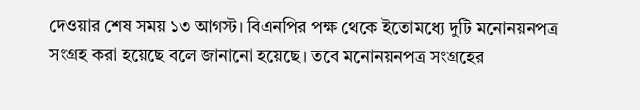দেওয়ার শেষ সময় ১৩ আগস্ট। বিএনপির পক্ষ থেকে ইতোমধ্যে দুটি মনোনয়নপত্র সংগ্রহ করা হয়েছে বলে জানানো হয়েছে। তবে মনোনয়নপত্র সংগ্রহের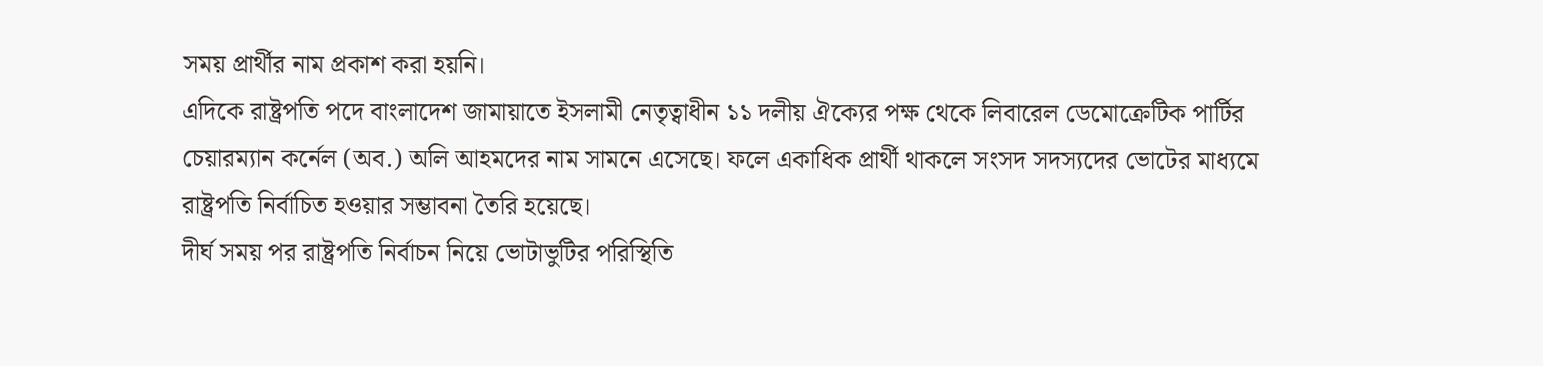সময় প্রার্থীর নাম প্রকাশ করা হয়নি।
এদিকে রাষ্ট্রপতি পদে বাংলাদেশ জামায়াতে ইসলামী নেতৃত্বাধীন ১১ দলীয় ঐক্যের পক্ষ থেকে লিবারেল ডেমোক্রেটিক পার্টির চেয়ারম্যান কর্নেল (অব.) অলি আহমদের নাম সামনে এসেছে। ফলে একাধিক প্রার্থী থাকলে সংসদ সদস্যদের ভোটের মাধ্যমে রাষ্ট্রপতি নির্বাচিত হওয়ার সম্ভাবনা তৈরি হয়েছে।
দীর্ঘ সময় পর রাষ্ট্রপতি নির্বাচন নিয়ে ভোটাভুটির পরিস্থিতি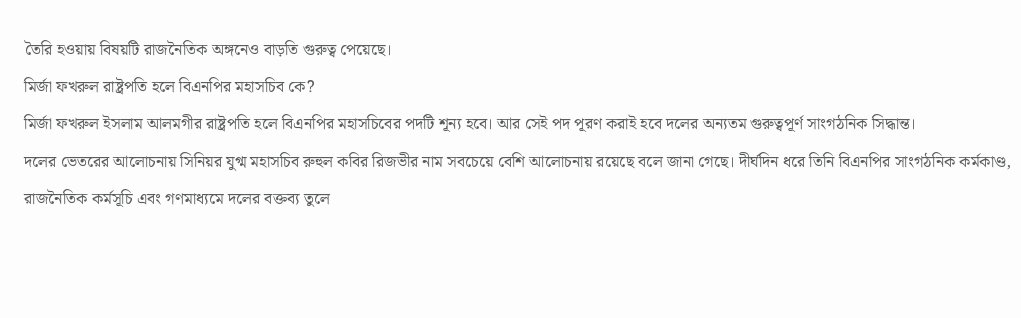তৈরি হওয়ায় বিষয়টি রাজনৈতিক অঙ্গনেও বাড়তি গুরুত্ব পেয়েছে।
মির্জা ফখরুল রাষ্ট্রপতি হলে বিএনপির মহাসচিব কে?
মির্জা ফখরুল ইসলাম আলমগীর রাষ্ট্রপতি হলে বিএনপির মহাসচিবের পদটি শূন্য হবে। আর সেই পদ পূরণ করাই হবে দলের অন্যতম গুরুত্বপূর্ণ সাংগঠনিক সিদ্ধান্ত।
দলের ভেতরের আলোচনায় সিনিয়র যুগ্ম মহাসচিব রুহুল কবির রিজভীর নাম সবচেয়ে বেশি আলোচনায় রয়েছে বলে জানা গেছে। দীর্ঘদিন ধরে তিনি বিএনপির সাংগঠনিক কর্মকাণ্ড, রাজনৈতিক কর্মসূচি এবং গণমাধ্যমে দলের বক্তব্য তুলে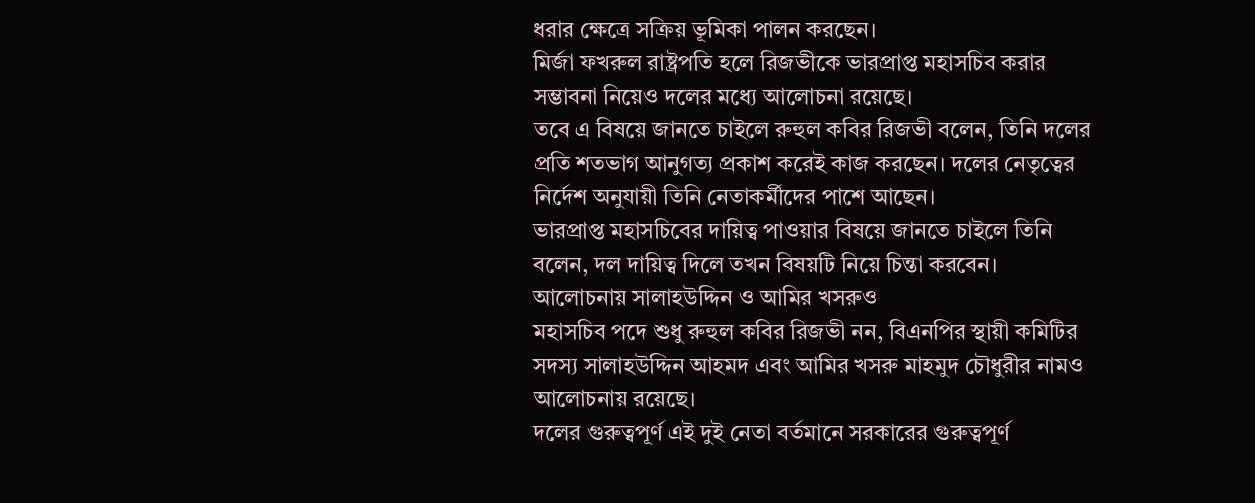ধরার ক্ষেত্রে সক্রিয় ভূমিকা পালন করছেন।
মির্জা ফখরুল রাষ্ট্রপতি হলে রিজভীকে ভারপ্রাপ্ত মহাসচিব করার সম্ভাবনা নিয়েও দলের মধ্যে আলোচনা রয়েছে।
তবে এ বিষয়ে জানতে চাইলে রুহুল কবির রিজভী বলেন, তিনি দলের প্রতি শতভাগ আনুগত্য প্রকাশ করেই কাজ করছেন। দলের নেতৃত্বের নির্দেশ অনুযায়ী তিনি নেতাকর্মীদের পাশে আছেন।
ভারপ্রাপ্ত মহাসচিবের দায়িত্ব পাওয়ার বিষয়ে জানতে চাইলে তিনি বলেন, দল দায়িত্ব দিলে তখন বিষয়টি নিয়ে চিন্তা করবেন।
আলোচনায় সালাহউদ্দিন ও আমির খসরুও
মহাসচিব পদে শুধু রুহুল কবির রিজভী নন, বিএনপির স্থায়ী কমিটির সদস্য সালাহউদ্দিন আহমদ এবং আমির খসরু মাহমুদ চৌধুরীর নামও আলোচনায় রয়েছে।
দলের গুরুত্বপূর্ণ এই দুই নেতা বর্তমানে সরকারের গুরুত্বপূর্ণ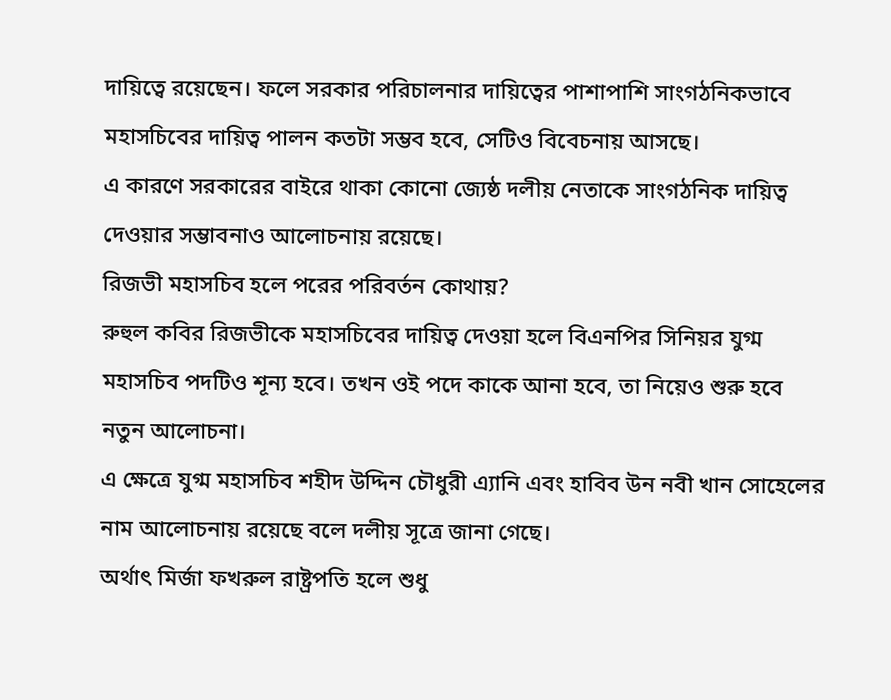দায়িত্বে রয়েছেন। ফলে সরকার পরিচালনার দায়িত্বের পাশাপাশি সাংগঠনিকভাবে মহাসচিবের দায়িত্ব পালন কতটা সম্ভব হবে, সেটিও বিবেচনায় আসছে।
এ কারণে সরকারের বাইরে থাকা কোনো জ্যেষ্ঠ দলীয় নেতাকে সাংগঠনিক দায়িত্ব দেওয়ার সম্ভাবনাও আলোচনায় রয়েছে।
রিজভী মহাসচিব হলে পরের পরিবর্তন কোথায়?
রুহুল কবির রিজভীকে মহাসচিবের দায়িত্ব দেওয়া হলে বিএনপির সিনিয়র যুগ্ম মহাসচিব পদটিও শূন্য হবে। তখন ওই পদে কাকে আনা হবে, তা নিয়েও শুরু হবে নতুন আলোচনা।
এ ক্ষেত্রে যুগ্ম মহাসচিব শহীদ উদ্দিন চৌধুরী এ্যানি এবং হাবিব উন নবী খান সোহেলের নাম আলোচনায় রয়েছে বলে দলীয় সূত্রে জানা গেছে।
অর্থাৎ মির্জা ফখরুল রাষ্ট্রপতি হলে শুধু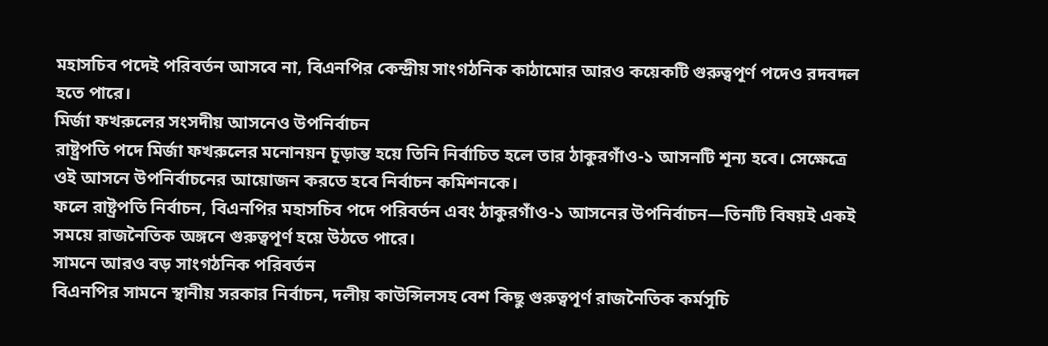মহাসচিব পদেই পরিবর্তন আসবে না, বিএনপির কেন্দ্রীয় সাংগঠনিক কাঠামোর আরও কয়েকটি গুরুত্বপূর্ণ পদেও রদবদল হতে পারে।
মির্জা ফখরুলের সংসদীয় আসনেও উপনির্বাচন
রাষ্ট্রপতি পদে মির্জা ফখরুলের মনোনয়ন চূড়ান্ত হয়ে তিনি নির্বাচিত হলে তার ঠাকুরগাঁও-১ আসনটি শূন্য হবে। সেক্ষেত্রে ওই আসনে উপনির্বাচনের আয়োজন করতে হবে নির্বাচন কমিশনকে।
ফলে রাষ্ট্রপতি নির্বাচন, বিএনপির মহাসচিব পদে পরিবর্তন এবং ঠাকুরগাঁও-১ আসনের উপনির্বাচন—তিনটি বিষয়ই একই সময়ে রাজনৈতিক অঙ্গনে গুরুত্বপূর্ণ হয়ে উঠতে পারে।
সামনে আরও বড় সাংগঠনিক পরিবর্তন
বিএনপির সামনে স্থানীয় সরকার নির্বাচন, দলীয় কাউন্সিলসহ বেশ কিছু গুরুত্বপূর্ণ রাজনৈতিক কর্মসূচি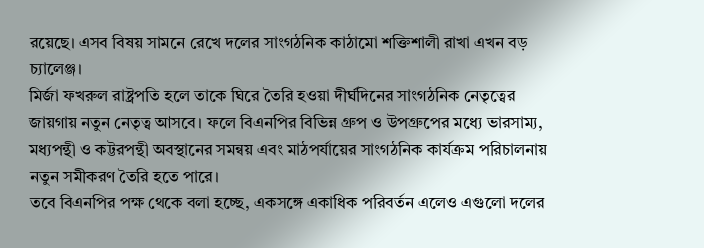রয়েছে। এসব বিষয় সামনে রেখে দলের সাংগঠনিক কাঠামো শক্তিশালী রাখা এখন বড় চ্যালেঞ্জ।
মির্জা ফখরুল রাষ্ট্রপতি হলে তাকে ঘিরে তৈরি হওয়া দীর্ঘদিনের সাংগঠনিক নেতৃত্বের জায়গায় নতুন নেতৃত্ব আসবে। ফলে বিএনপির বিভিন্ন গ্রুপ ও উপগ্রুপের মধ্যে ভারসাম্য, মধ্যপন্থী ও কট্টরপন্থী অবস্থানের সমন্বয় এবং মাঠপর্যায়ের সাংগঠনিক কার্যক্রম পরিচালনায় নতুন সমীকরণ তৈরি হতে পারে।
তবে বিএনপির পক্ষ থেকে বলা হচ্ছে, একসঙ্গে একাধিক পরিবর্তন এলেও এগুলো দলের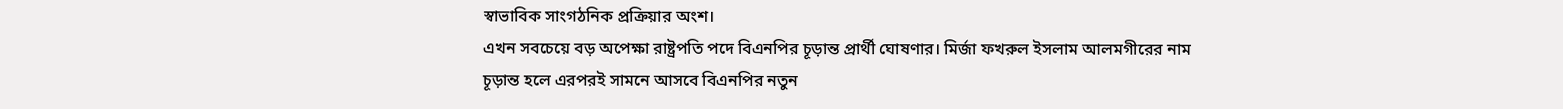স্বাভাবিক সাংগঠনিক প্রক্রিয়ার অংশ।
এখন সবচেয়ে বড় অপেক্ষা রাষ্ট্রপতি পদে বিএনপির চূড়ান্ত প্রার্থী ঘোষণার। মির্জা ফখরুল ইসলাম আলমগীরের নাম চূড়ান্ত হলে এরপরই সামনে আসবে বিএনপির নতুন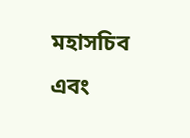মহাসচিব এবং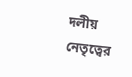দলীয় নেতৃত্বের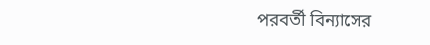পরবর্তী বিন্যাসের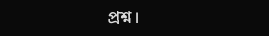প্রশ্ন।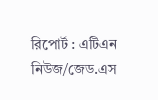রিপোর্ট : এটিএন নিউজ/জেড.এস